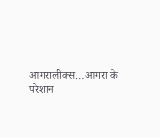आगरालीक्स…आगरा के परेशान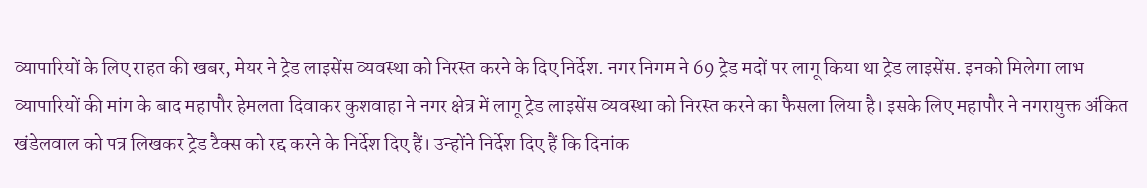व्यापारियों के लिए राहत की खबर, मेयर ने ट्रेड लाइसेंस व्यवस्था को निरस्त करने के दिए निर्देश. नगर निगम ने 69 ट्रेड मदों पर लागू किया था ट्रेड लाइसेंस. इनको मिलेगा लाभ
व्यापारियों की मांग के बाद महापौर हेमलता दिवाकर कुशवाहा ने नगर क्षेत्र में लागू ट्रेड लाइसेंस व्यवस्था को निरस्त करने का फैसला लिया है। इसके लिए महापौर ने नगरायुक्त अंकित खंडेलवाल को पत्र लिखकर ट्रेड टैक्स को रद्द करने के निर्देश दिए हैं। उन्होंने निर्देश दिए हैं कि दिनांक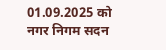01.09.2025 को नगर निगम सदन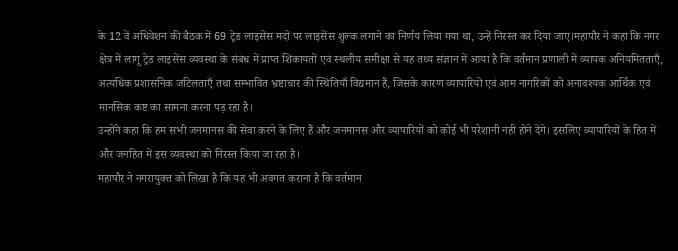के 12 वें अधिवेशन की बैठक में 69 ट्रेड लाइसेंस मदों पर लाइसेंस शुल्क लगाने का निर्णय लिया गया था, उन्हें निरस्त कर दिया जाए।महापौर ने कहा कि नगर क्षेत्र में लागू ट्रेड लाइसेंस व्यवस्था के संबंध में प्राप्त शिकायतों एवं स्थलीय समीक्षा से यह तथ्य संज्ञान में आया है कि वर्तमान प्रणाली में व्यापक अनियमितताएँ, अत्यधिक प्रशासनिक जटिलताएँ तथा सम्भावित भ्रष्टाचार की स्थितियाँ विद्यमान हैं, जिसके कारण व्यापारियों एवं आम नागरिकों को अनावश्यक आर्थिक एवं मानसिक कष्ट का सामना करना पड़ रहा है।
उन्होंने कहा कि हम सभी जनमानस की सेवा करने के लिए हैं और जनमानस और व्यापारियों को कोई भी परेशानी नहीं होने देंगे। इसलिए व्यापारियों के हित में और जनहित में इस व्यवस्था को निरस्त किया जा रहा है।
महापौर ने नगरायुक्त को लिखा है कि यह भी अवगत कराना है कि वर्तमान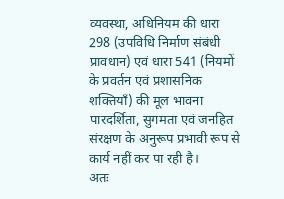व्यवस्था, अधिनियम की धारा 298 (उपविधि निर्माण संबंधी प्रावधान) एवं धारा 541 (नियमों के प्रवर्तन एवं प्रशासनिक शक्तियाँ) की मूल भावना पारदर्शिता, सुगमता एवं जनहित संरक्षण के अनुरूप प्रभावी रूप से कार्य नहीं कर पा रही है।
अतः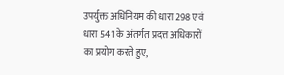उपर्युक्त अधिनियम की धारा 298 एवं धारा 541 के अंतर्गत प्रदत्त अधिकारों का प्रयोग करते हुए,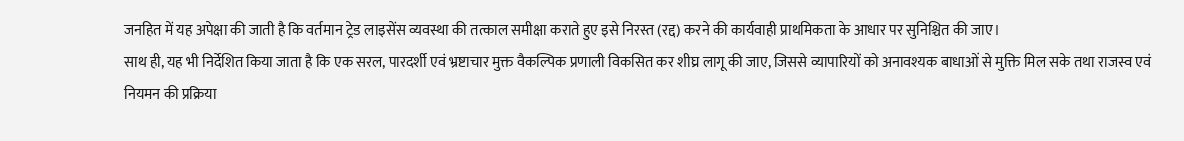जनहित में यह अपेक्षा की जाती है कि वर्तमान ट्रेड लाइसेंस व्यवस्था की तत्काल समीक्षा कराते हुए इसे निरस्त (रद्द) करने की कार्यवाही प्राथमिकता के आधार पर सुनिश्चित की जाए।
साथ ही, यह भी निर्देशित किया जाता है कि एक सरल, पारदर्शी एवं भ्रष्टाचार मुक्त वैकल्पिक प्रणाली विकसित कर शीघ्र लागू की जाए, जिससे व्यापारियों को अनावश्यक बाधाओं से मुक्ति मिल सके तथा राजस्व एवं नियमन की प्रक्रिया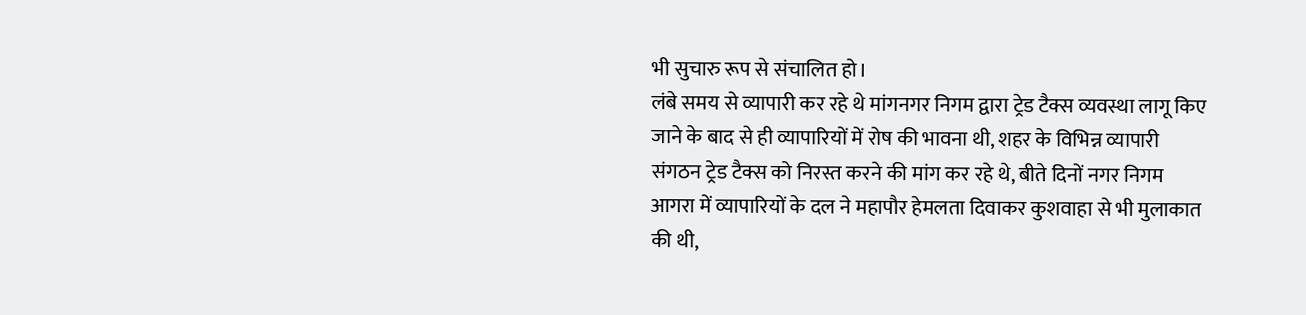भी सुचारु रूप से संचालित हो।
लंबे समय से व्यापारी कर रहे थे मांगनगर निगम द्वारा ट्रेड टैक्स व्यवस्था लागू किए जाने के बाद से ही व्यापारियों में रोष की भावना थी, शहर के विभिन्न व्यापारी संगठन ट्रेड टैक्स को निरस्त करने की मांग कर रहे थे, बीते दिनों नगर निगम आगरा में व्यापारियों के दल ने महापौर हेमलता दिवाकर कुशवाहा से भी मुलाकात की थी,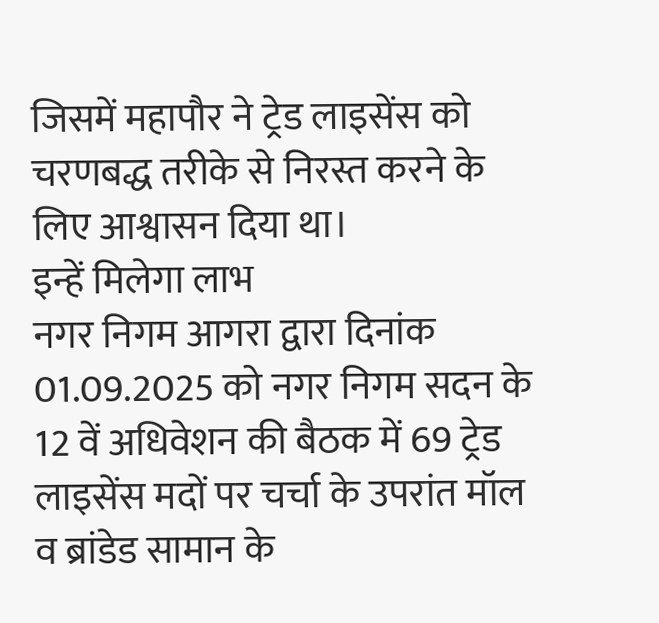जिसमें महापौर ने ट्रेड लाइसेंस को चरणबद्ध तरीके से निरस्त करने के लिए आश्वासन दिया था।
इन्हें मिलेगा लाभ
नगर निगम आगरा द्वारा दिनांक 01.09.2025 को नगर निगम सदन के 12 वें अधिवेशन की बैठक में 69 ट्रेड लाइसेंस मदों पर चर्चा के उपरांत मॉल व ब्रांडेड सामान के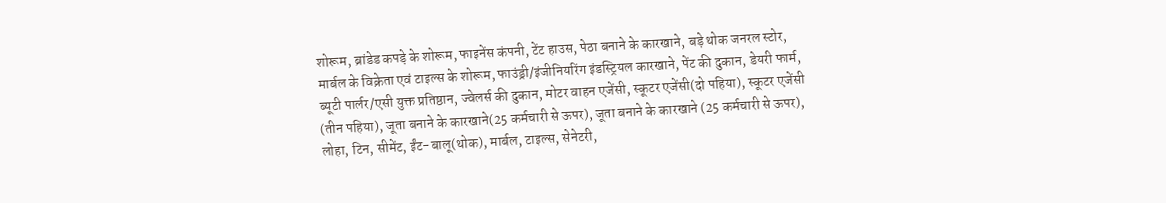शोरूम, ब्रांडेड कपड़े के शोरूम, फाइनेंस कंपनी, टेंट हाउस, पेठा बनाने के कारखाने, बड़े थोक जनरल स्टोर, मार्बल के विक्रेता एवं टाइल्स के शोरूम, फाउंड्री/इंजीनियरिंग इंडस्ट्रियल कारखाने, पेंट की दुकान, डेयरी फार्म, ब्यूटी पार्लर/एसी युक्त प्रतिष्ठान, ज्वेलर्स की दुकान, मोटर वाहन एजेंसी, स्कूटर एजेंसी(दो पहिया), स्कूटर एजेंसी (तीन पहिया), जूता बनाने के कारखाने(25 कर्मचारी से ऊपर), जूता बनाने के कारखाने (25 कर्मचारी से ऊपर), लोहा, टिन, सीमेंट, ईंट-बालू(थोक), मार्बल, टाइल्स, सेनेटरी,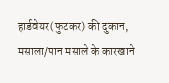हार्डवेयर(फुटकर) की दुकान, मसाला/पान मसाले के कारखाने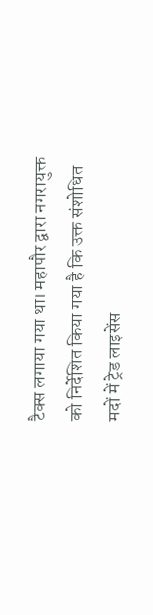टैक्स लगाया गया था। महापौर द्वारा नगरायुक्त को निर्देशित किया गया है कि उक्त संशोधित मदों में ट्रेड लाइसेंस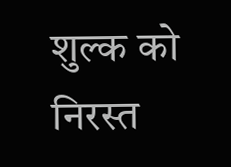शुल्क को निरस्त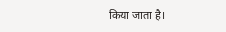किया जाता है।